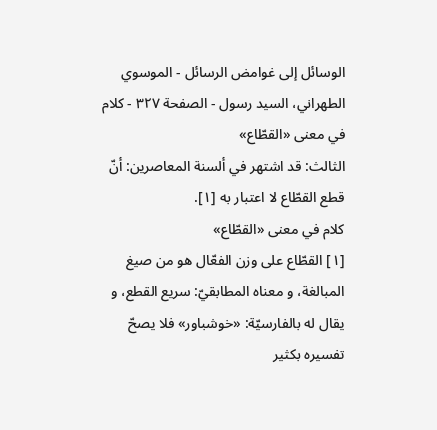الوسائل إلى غوامض الرسائل - الموسوي الطهراني، السيد رسول - الصفحة ٣٢٧ - كلام في معنى «القطّاع»
الثالث: قد اشتهر في ألسنة المعاصرين: أنّ قطع القطّاع لا اعتبار به [١].
كلام في معنى «القطّاع»
[١] القطّاع على وزن الفعّال هو من صيغ المبالغة، و معناه المطابقيّ: سريع القطع، و يقال له بالفارسيّة: «خوشباور» فلا يصحّ تفسيره بكثير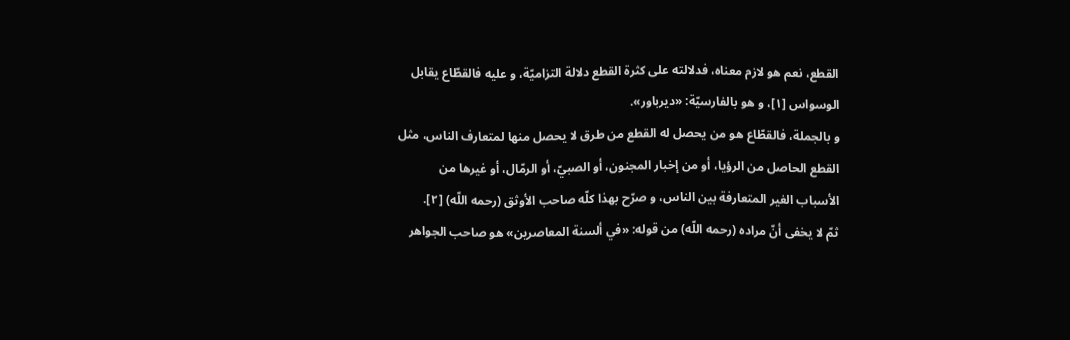القطع، نعم هو لازم معناه، فدلالته على كثرة القطع دلالة التزاميّة، و عليه فالقطّاع يقابل الوسواس [١]، و هو بالفارسيّة: «ديرباور».
و بالجملة، فالقطّاع هو من يحصل له القطع من طرق لا يحصل منها لمتعارف الناس، مثل القطع الحاصل من الرؤيا، أو من إخبار المجنون، أو الصبيّ، أو الرمّال، أو غيرها من الأسباب الغير المتعارفة بين الناس، و صرّح بهذا كلّه صاحب الأوثق (رحمه اللّه) [٢].
ثمّ لا يخفى أنّ مراده (رحمه اللّه) من قوله: «في ألسنة المعاصرين» هو صاحب الجواهر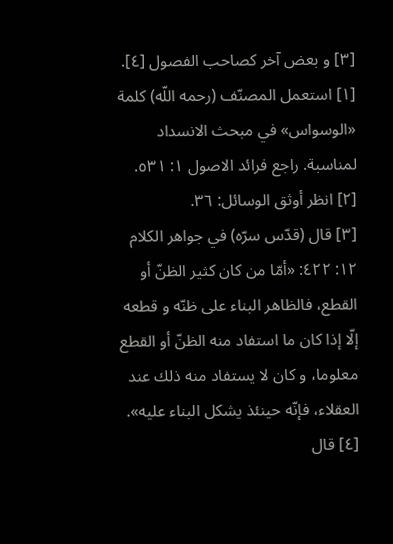[٣] و بعض آخر كصاحب الفصول [٤].
[١] استعمل المصنّف (رحمه اللّه) كلمة «الوسواس» في مبحث الانسداد لمناسبة. راجع فرائد الاصول ١: ٥٣١.
[٢] انظر أوثق الوسائل: ٣٦.
[٣] قال (قدّس سرّه) في جواهر الكلام ١٢: ٤٢٢: «أمّا من كان كثير الظنّ أو القطع، فالظاهر البناء على ظنّه و قطعه إلّا إذا كان ما استفاد منه الظنّ أو القطع معلوما، و كان لا يستفاد منه ذلك عند العقلاء، فإنّه حينئذ يشكل البناء عليه».
[٤] قال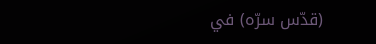(قدّس سرّه) في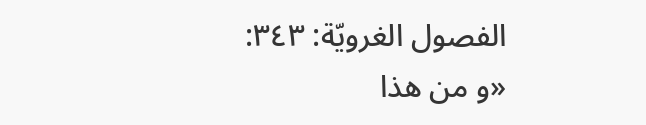الفصول الغرويّة: ٣٤٣: «و من هذا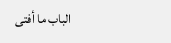الباب ما أفتى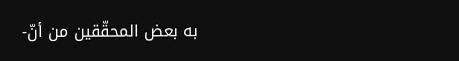به بعض المحقّقين من أنّ-